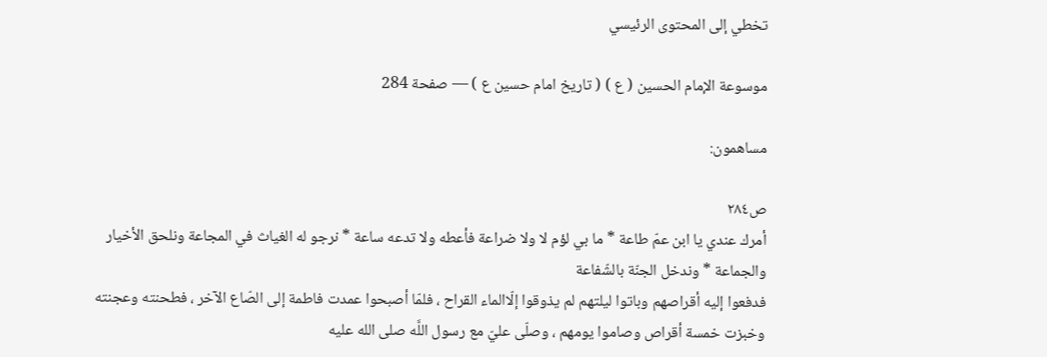تخطي إلى المحتوى الرئيسي

موسوعة الإمام الحسين ( ع ) ( تاريخ امام حسين ع ) — صفحة 284

مساهمون:

ص٢٨٤
أمرك عندي يا ابن عمّ طاعة * ما بي لؤم لا ولا ضراعة فأعطه ولا تدعه ساعة * نرجو له الغياث في المجاعة ونلحق الأخيار والجماعة * وندخل الجنّة بالشّفاعة
فدفعوا إليه أقراصهم وباتوا ليلتهم لم يذوقوا إلّاالماء القراح ، فلمّا أصبحوا عمدت فاطمة إلى الصّاع الآخر ، فطحنته وعجنته وخبزت خمسة أقراص وصاموا يومهم ، وصلّى عليّ مع رسول اللَّه صلى الله عليه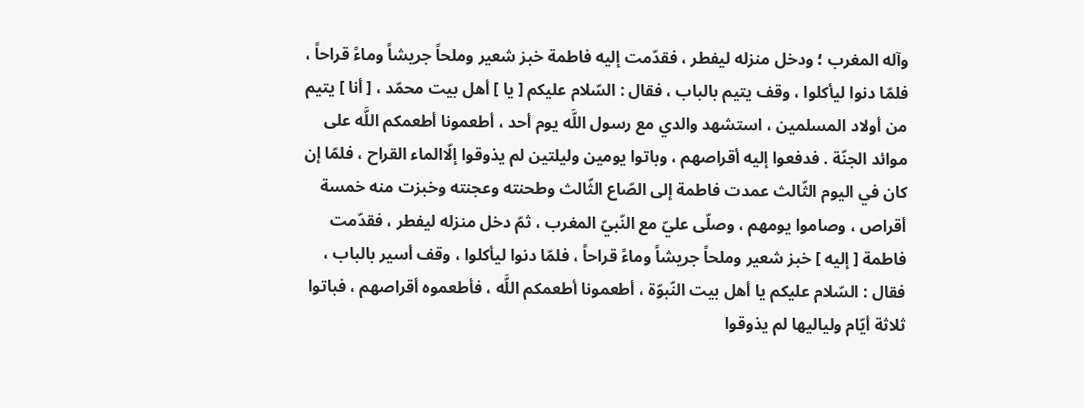وآله المغرب ؛ ودخل منزله ليفطر ، فقدّمت إليه فاطمة خبز شعير وملحاً جريشاً وماءً قراحاً ، فلمّا دنوا ليأكلوا ، وقف يتيم بالباب ، فقال : السّلام عليكم [ يا ] أهل بيت محمّد ، [ أنا ] يتيم من أولاد المسلمين ، استشهد والدي مع رسول اللَّه يوم أحد ، أطعمونا أطعمكم اللَّه على موائد الجنّة . فدفعوا إليه أقراصهم ، وباتوا يومين وليلتين لم يذوقوا إلّاالماء القراح ، فلمّا إن كان في اليوم الثّالث عمدت فاطمة إلى الصّاع الثّالث وطحنته وعجنته وخبزت منه خمسة أقراص ، وصاموا يومهم ، وصلّى عليّ مع النّبيّ المغرب ، ثمّ دخل منزله ليفطر ، فقدّمت فاطمة [ إليه ] خبز شعير وملحاً جريشاً وماءً قراحاً ، فلمّا دنوا ليأكلوا ، وقف أسير بالباب ، فقال : السّلام عليكم يا أهل بيت النّبوّة ، أطعمونا أطعمكم اللَّه ، فأطعموه أقراصهم ، فباتوا ثلاثة أيّام ولياليها لم يذوقوا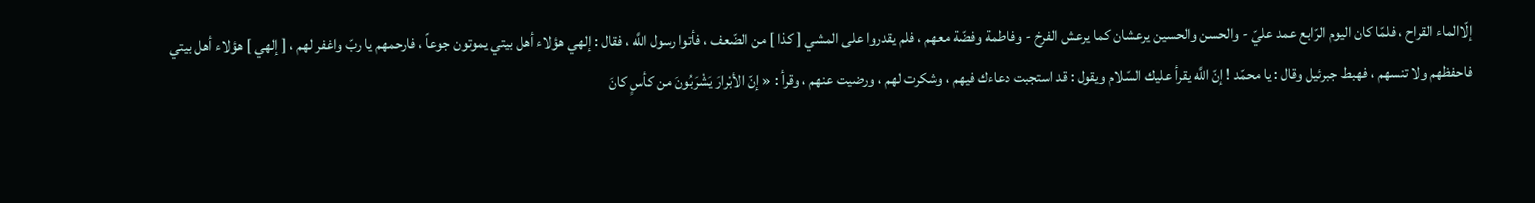إلّاالماء القراح ، فلمّا كان اليوم الرّابع عمد عليّ - والحسن والحسين يرعشان كما يرعش الفرخ - وفاطمة وفضّة معهم ، فلم يقدروا على المشي [ كذا ] من الضّعف ، فأتوا رسول اللَّه ، فقال : إلهي هؤلاء أهل بيتي يموتون جوعاً ، فارحمهم يا ربّ واغفر لهم ، [ إلهي ] هؤلاء أهل بيتي فاحفظهم ولا تنسهم ، فهبط جبرئيل وقال : يا محمّد ! إنّ اللَّه يقرأ عليك السّلام ويقول : قد استجبت دعاءك فيهم ، وشكرت لهم ، ورضيت عنهم ، وقرأ : « إنّ الأبْرارَ يَشْرَبُونَ من كأسٍ كانَ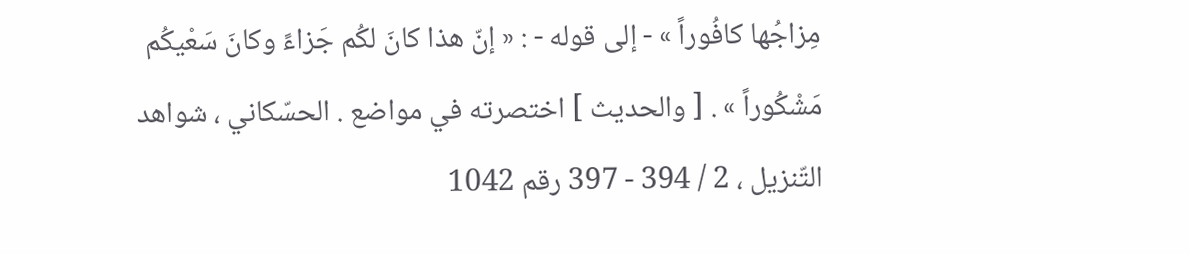مِزاجُها كافُوراً » - إلى قوله - : « إنّ هذا كانَ لكُم جَزاءً وكانَ سَعْيكُم مَشْكُوراً » . [ والحديث ] اختصرته في مواضع . الحسّكاني ، شواهد التّنزيل ، 2 / 394 - 397 رقم 1042